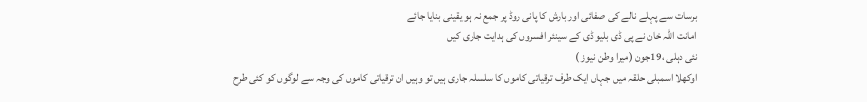برسات سے پہلے نالے کی صفائی اور بارش کا پانی روڈ پر جمع نہ ہو یقینی بنایا جائے
امانت اللہ خان نے پی ڈی بلیو ڈی کے سینئر افسروں کی ہدایت جاری کیں
نئی دہلی ،19جون (میرا وطن نیوز )
اوکھلا اسمبلی حلقہ میں جہاں ایک طرف ترقیاتی کاموں کا سلسلہ جاری ہیں تو وہیں ان ترقیاتی کاموں کی وجہ سے لوگوں کو کئی طرح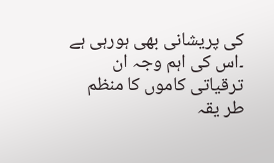کی پریشانی بھی ہورہی ہے ۔اس کی اہم وجہ ان ترقیاتی کاموں کا منظم طر یقہ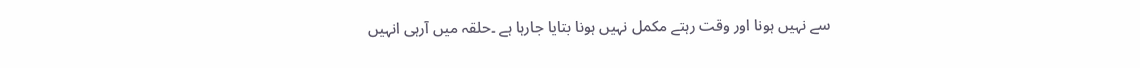سے نہیں ہونا اور وقت رہتے مکمل نہیں ہونا بتایا جارہا ہے ۔حلقہ میں آرہی انہیں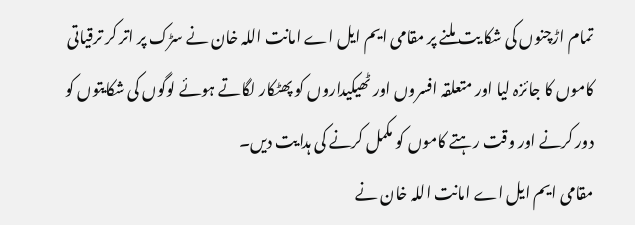تمام اڑچنوں کی شکا یت ملنے پر مقامی ایم ایل اے امانت اللہ خان نے سڑک پر اتر کر ترقیاتی کاموں کا جائزہ لیا اور متعلقہ افسروں اور ٹھیکیداروں کو پھٹکار لگاتے ہوئے لوگوں کی شکایتوں کو دور کرنے اور وقت رہتے کاموں کو مکمل کرنے کی ہدایت دیں۔
مقامی ایم ایل اے امانت اللہ خان نے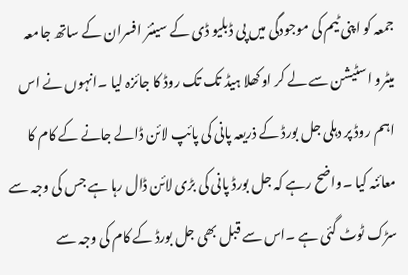جمعہ کو اپنی ٹیم کی موجودگی میں پی ڈبلیو ڈی کے سینئر افسران کے ساتھ جامعہ میٹرو اسٹیشن سے لے کر اوکھلا ہیڈ تک تک روڈ کا جائزہ لیا ۔انہوں نے اس اہم روڈ پر دہلی جل بورڈ کے ذریعہ پانی کی پائپ لائن ڈالے جانے کے کام کا معائنہ کیا ۔واضح رہے کہ جل بورڈ پانی کی بڑی لائن ڈال رہا ہے جس کی وجہ سے سڑک ٹوٹ گئی ہے ۔اس سے قبل بھی جل بورڈ کے کام کی وجہ سے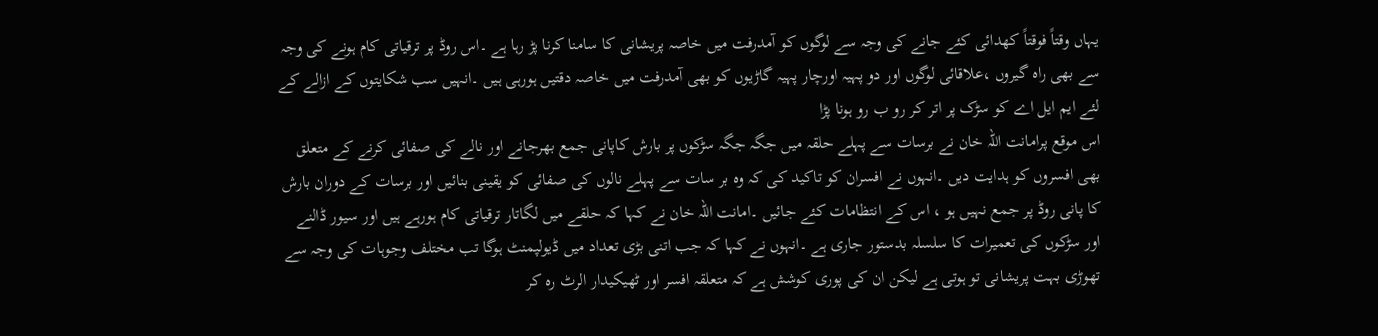یہاں وقتاً فوقتاً کھدائی کئے جانے کی وجہ سے لوگوں کو آمدرفت میں خاصہ پریشانی کا سامنا کرنا پڑ رہا ہے ۔اس روڈ پر ترقیاتی کام ہونے کی وجہ سے بھی راہ گیروں ،علاقائی لوگوں اور دو پہیہ اورچار پہیہ گاڑیوں کو بھی آمدرفت میں خاصہ دقتیں ہورہی ہیں ۔انہیں سب شکایتوں کے ازالے کے لئے ایم ایل اے کو سڑک پر اتر کر رو ب رو ہونا پڑا
اس موقع پرامانت اللہ خان نے برسات سے پہلے حلقہ میں جگہ جگہ سڑکوں پر بارش کاپانی جمع بھرجانے اور نالے کی صفائی کرنے کے متعلق بھی افسروں کو ہدایت دیں ۔انہوں نے افسران کو تاکید کی کہ وہ بر سات سے پہلے نالوں کی صفائی کو یقینی بنائیں اور برسات کے دوران بارش کا پانی روڈ پر جمع نہیں ہو ، اس کے انتظامات کئے جائیں ۔امانت اللہ خان نے کہا کہ حلقے میں لگاتار ترقیاتی کام ہورہے ہیں اور سیور ڈالنے اور سڑکوں کی تعمیرات کا سلسلہ بدستور جاری ہے ۔انہوں نے کہا کہ جب اتنی بڑی تعداد میں ڈیولپمنٹ ہوگا تب مختلف وجوہات کی وجہ سے تھوڑی بہت پریشانی تو ہوتی ہے لیکن ان کی پوری کوشش ہے کہ متعلقہ افسر اور ٹھیکیدار الرٹ رہ کر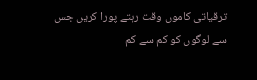ترقیاتی کاموں وقت رہتے پورا کریں جس سے لوگوں کو کم سے کم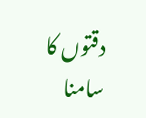دقتوں کا سامنا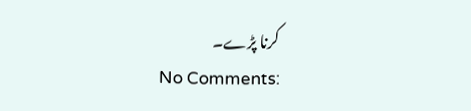کرنا پڑے۔
No Comments: